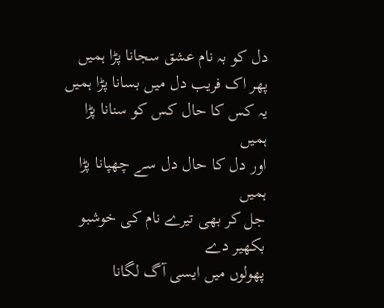دل کو بہ نام عشق سجانا پڑا ہمیں
پھر اک فریب دل میں بسانا پڑا ہمیں
یہ کس کا حال کس کو سنانا پڑا ہمیں
اور دل کا حال دل سے چھپانا پڑا ہمیں
جل کر بھی تیرے نام کی خوشبو بکھیر دے
پھولوں میں ایسی آگ لگانا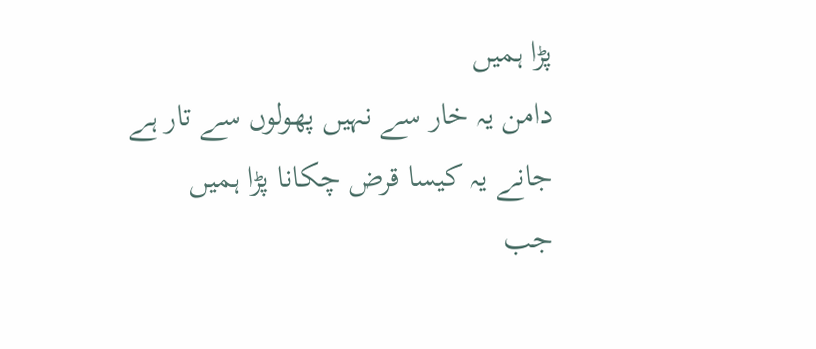پڑا ہمیں
دامن یہ خار سے نہیں پھولوں سے تار ہے
جانے یہ کیسا قرض چکانا پڑا ہمیں
جب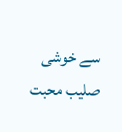سے خوشی صلیب محبت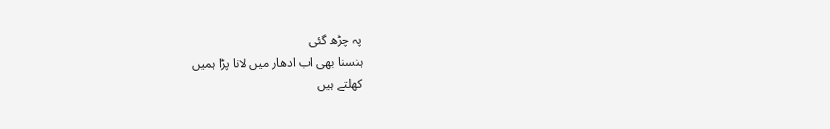پہ چڑھ گئی
ہنسنا بھی اب ادھار میں لانا پڑا ہمیں
کھلتے ہیں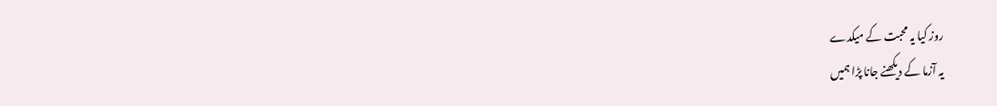روز کیا یہ محبت کے میکدے
یہ آزما کے دیکھنے جانا پڑا ہمیں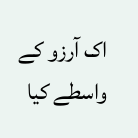اک آرزو کے واسطے کیا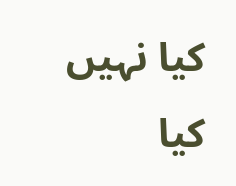کیا نہیں کیا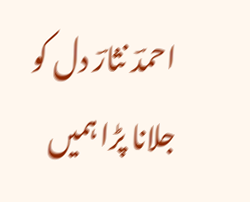احمدؔ نثارؔ دل کو جلانا پڑا ہمیں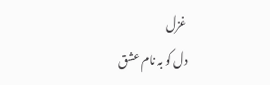غزل
دل کو بہ نام عشق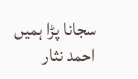سجانا پڑا ہمیں
احمد نثار